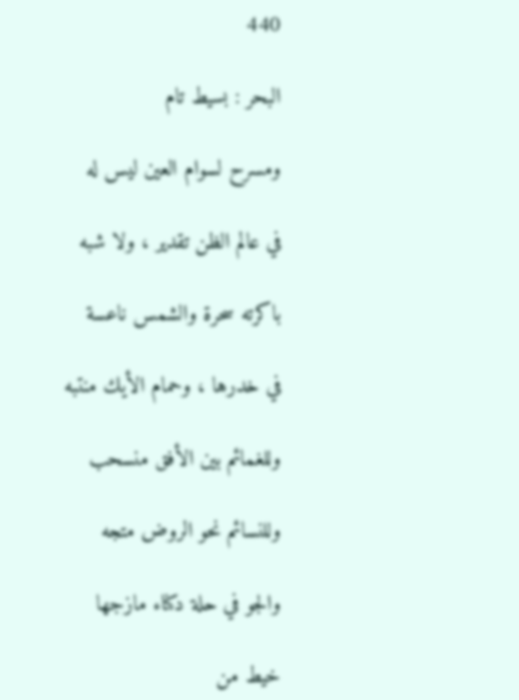440

البحر : بسيط تام

ومسرح لسوام العين ليس له

في عالم الظن تقدير ، ولا شبه

باكرته سحرة والشمس ناعسة

في خدرها ، وحمام الأيك منتبه

وللغمائم بين الأفق منسحب

وللنسائم نحو الروض متجه

والجو في حلة دكناء مازجها

خيط من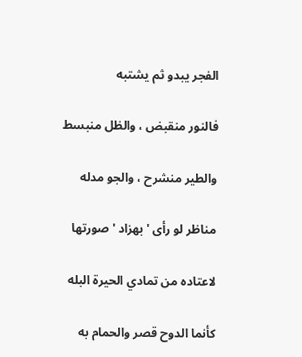الفجر يبدو ثم يشتبه

فالنور منقبض ، والظل منبسط

والطير منشرح ، والجو مدله

مناظر لو رأى ' بهزاد ' صورتها

لاعتاده من تمادي الحيرة البله

كأنما الدوح قصر والحمام به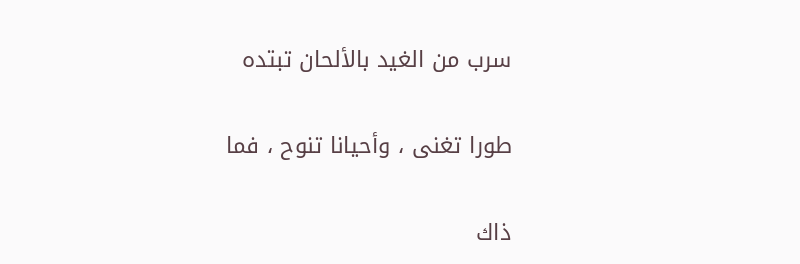سرب من الغيد بالألحان تبتده

طورا تغنى ، وأحيانا تنوح ، فما

ذاك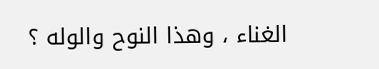الغناء ، وهذا النوح والوله ؟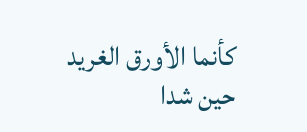كأنما الأورق الغريد حين شدا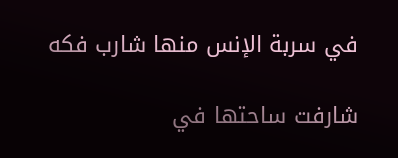في سربة الإنس منها شارب فكه

شارفت ساحتها في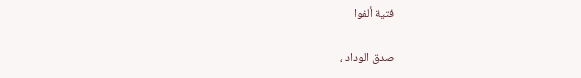فتية ألفوا

صدق الوداد ،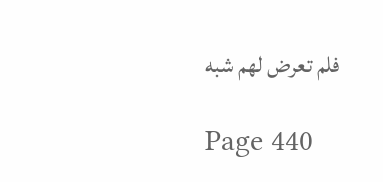فلم تعرض لهم شبه

Page 440